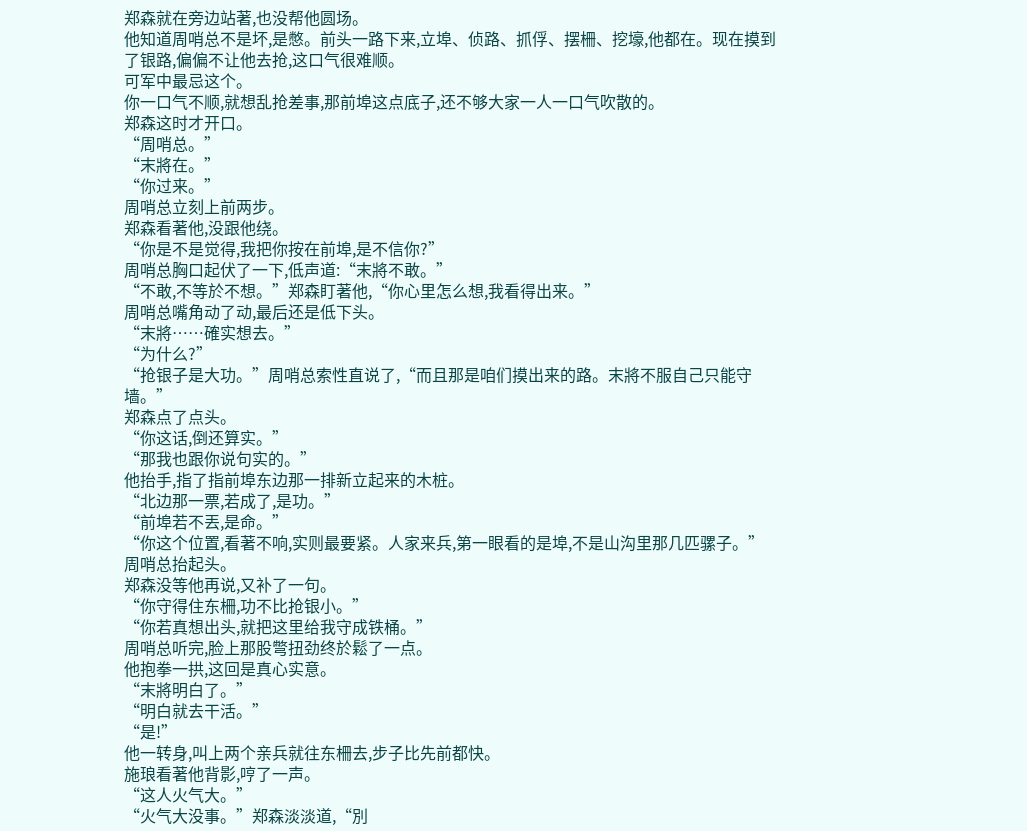郑森就在旁边站著,也没帮他圆场。
他知道周哨总不是坏,是憋。前头一路下来,立埠、侦路、抓俘、摆柵、挖壕,他都在。现在摸到了银路,偏偏不让他去抢,这口气很难顺。
可军中最忌这个。
你一口气不顺,就想乱抢差事,那前埠这点底子,还不够大家一人一口气吹散的。
郑森这时才开口。
“周哨总。”
“末將在。”
“你过来。”
周哨总立刻上前两步。
郑森看著他,没跟他绕。
“你是不是觉得,我把你按在前埠,是不信你?”
周哨总胸口起伏了一下,低声道:“末將不敢。”
“不敢,不等於不想。”郑森盯著他,“你心里怎么想,我看得出来。”
周哨总嘴角动了动,最后还是低下头。
“末將……確实想去。”
“为什么?”
“抢银子是大功。”周哨总索性直说了,“而且那是咱们摸出来的路。末將不服自己只能守墙。”
郑森点了点头。
“你这话,倒还算实。”
“那我也跟你说句实的。”
他抬手,指了指前埠东边那一排新立起来的木桩。
“北边那一票,若成了,是功。”
“前埠若不丟,是命。”
“你这个位置,看著不响,实则最要紧。人家来兵,第一眼看的是埠,不是山沟里那几匹骡子。”
周哨总抬起头。
郑森没等他再说,又补了一句。
“你守得住东柵,功不比抢银小。”
“你若真想出头,就把这里给我守成铁桶。”
周哨总听完,脸上那股彆扭劲终於鬆了一点。
他抱拳一拱,这回是真心实意。
“末將明白了。”
“明白就去干活。”
“是!”
他一转身,叫上两个亲兵就往东柵去,步子比先前都快。
施琅看著他背影,哼了一声。
“这人火气大。”
“火气大没事。”郑森淡淡道,“別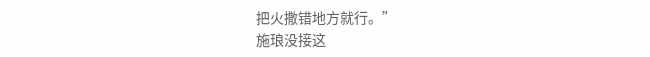把火撒错地方就行。”
施琅没接这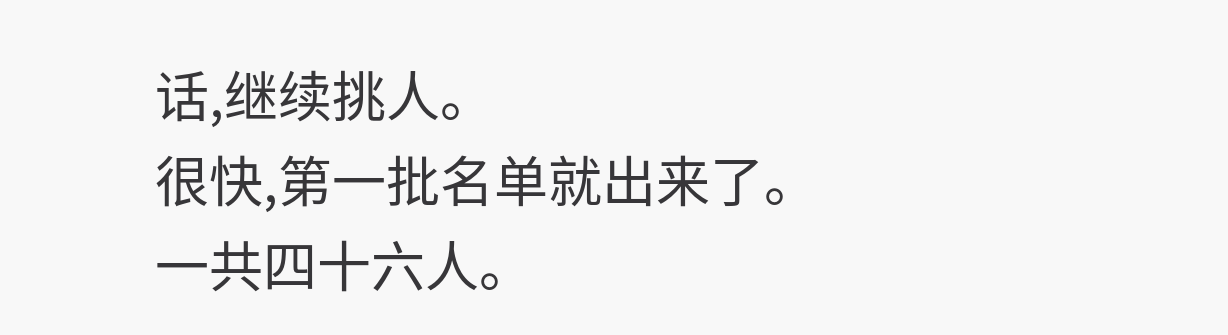话,继续挑人。
很快,第一批名单就出来了。
一共四十六人。